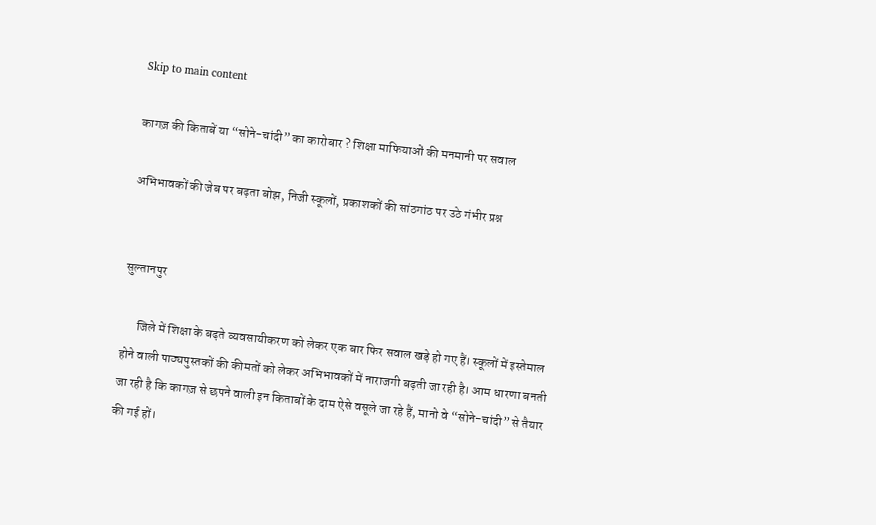Skip to main content

कागज़ की किताबें या “सोने-चांदी” का कारोबार ? शिक्षा माफियाओं की मनमानी पर सवाल

अभिभावकों की जेब पर बढ़ता बोझ, निजी स्कूलों, प्रकाशकों की सांठगांठ पर उठे गंभीर प्रश्न


सुल्तानपुर

      जिले में शिक्षा के बढ़ते व्यवसायीकरण को लेकर एक बार फिर सवाल खड़े हो गए हैं। स्कूलों में इस्तेमाल होने वाली पाठ्यपुस्तकों की कीमतों को लेकर अभिभावकों में नाराजगी बढ़ती जा रही है। आम धारणा बनती जा रही है कि कागज़ से छपने वाली इन किताबों के दाम ऐसे वसूले जा रहे हैं, मानो वे “सोने-चांदी” से तैयार की गई हों।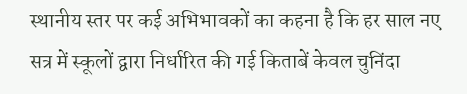स्थानीय स्तर पर कई अभिभावकों का कहना है कि हर साल नए सत्र में स्कूलों द्वारा निर्धारित की गई किताबें केवल चुनिंदा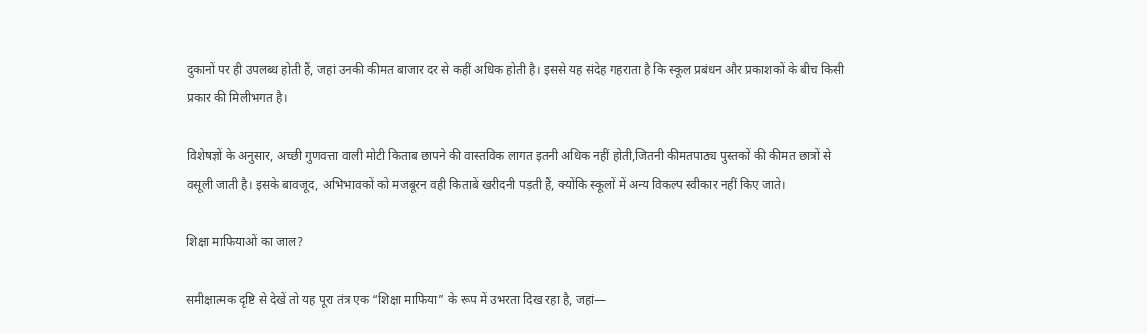दुकानों पर ही उपलब्ध होती हैं, जहां उनकी कीमत बाजार दर से कहीं अधिक होती है। इससे यह संदेह गहराता है कि स्कूल प्रबंधन और प्रकाशकों के बीच किसी प्रकार की मिलीभगत है।

विशेषज्ञों के अनुसार, अच्छी गुणवत्ता वाली मोटी किताब छापने की वास्तविक लागत इतनी अधिक नहीं होती,जितनी कीमतपाठ्य पुस्तकों की कीमत छात्रों से वसूली जाती है। इसके बावजूद, अभिभावकों को मजबूरन वही किताबें खरीदनी पड़ती हैं, क्योंकि स्कूलों में अन्य विकल्प स्वीकार नहीं किए जाते।

शिक्षा माफियाओं का जाल?

समीक्षात्मक दृष्टि से देखें तो यह पूरा तंत्र एक “शिक्षा माफिया” के रूप में उभरता दिख रहा है, जहां—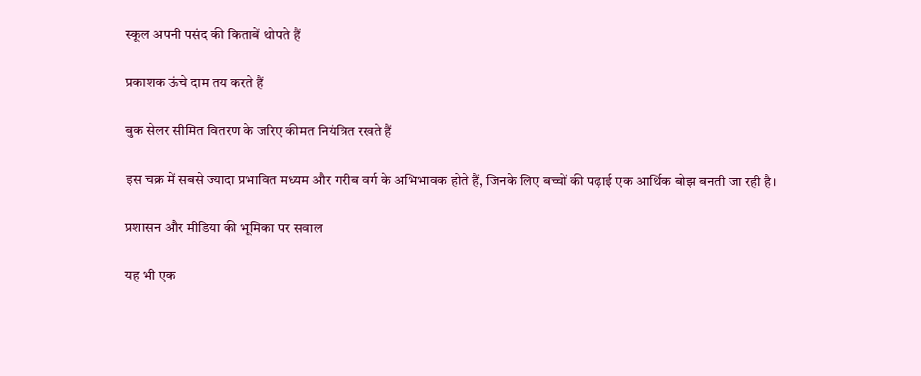स्कूल अपनी पसंद की किताबें थोपते हैं

प्रकाशक ऊंचे दाम तय करते हैं

बुक सेलर सीमित वितरण के जरिए कीमत नियंत्रित रखते हैं

इस चक्र में सबसे ज्यादा प्रभावित मध्यम और गरीब वर्ग के अभिभावक होते हैं, जिनके लिए बच्चों की पढ़ाई एक आर्थिक बोझ बनती जा रही है।

प्रशासन और मीडिया की भूमिका पर सवाल

यह भी एक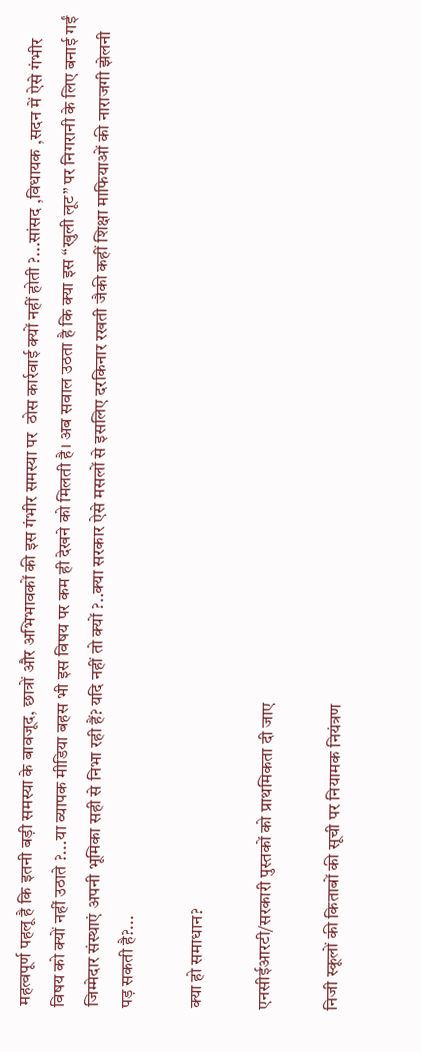महत्वपूर्ण पहलू है कि इतनी बड़ी समस्या के बावजूद, छात्रों और अभिभावकों की इस गंभीर समस्या पर  ठोस कार्रवाई क्यों नहीं होती ?...सांसद ,विधायक ,सदन में ऐसे गंभीर विषय को क्यों नहीं उठाते ?...या व्यापक मीडिया बहस भी इस विषय पर कम ही देखने को मिलती है। अब सवाल उठता है कि क्या इस “खुली लूट” पर निगरानी के लिए बनाई गईं जिम्मेदार संस्थाएं अपनी भूमिका सही से निभा रही हैं? यदि नहीं तो क्यों ?..क्या सरकार ऐसे मसलों से इसलिए दरकिनार रखती जैकी कहीं शिक्षा माफियाओं की नाराजगी झेलनी पड़ सकती है?...

क्या हो समाधान?

एनसीईआरटी/सरकारी पुस्तकों को प्राथमिकता दी जाए

निजी स्कूलों की किताबों की सूची पर नियामक नियंत्रण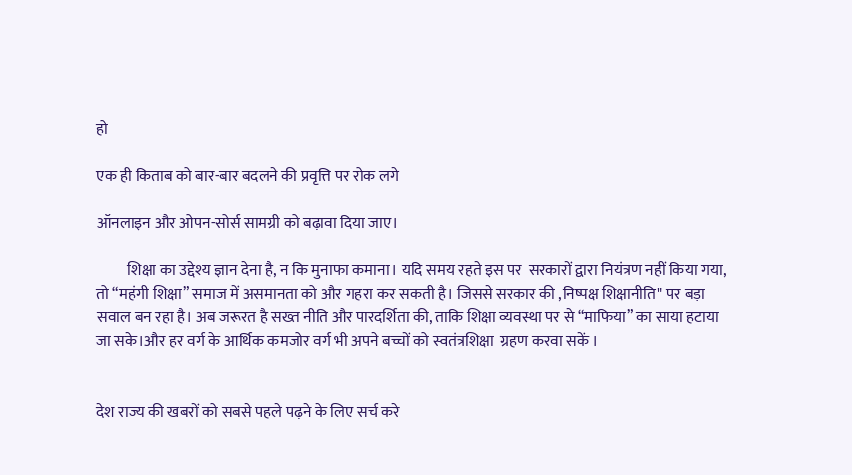हो

एक ही किताब को बार-बार बदलने की प्रवृत्ति पर रोक लगे

ऑनलाइन और ओपन-सोर्स सामग्री को बढ़ावा दिया जाए।

          शिक्षा का उद्देश्य ज्ञान देना है, न कि मुनाफा कमाना। यदि समय रहते इस पर  सरकारों द्वारा नियंत्रण नहीं किया गया, तो “महंगी शिक्षा” समाज में असमानता को और गहरा कर सकती है। जिससे सरकार की ,निष्पक्ष शिक्षानीति" पर बड़ा सवाल बन रहा है। अब जरूरत है सख्त नीति और पारदर्शिता की, ताकि शिक्षा व्यवस्था पर से “माफिया” का साया हटाया जा सके।और हर वर्ग के आर्थिक कमजोर वर्ग भी अपने बच्चों को स्वतंत्रशिक्षा  ग्रहण करवा सकें ।


देश राज्य की खबरों को सबसे पहले पढ़ने के लिए सर्च करे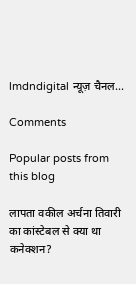lmdndigital न्यूज़ चैनल...

Comments

Popular posts from this blog

लापता वकील अर्चना तिवारी का कांस्टेबल से क्या था कनेक्शन?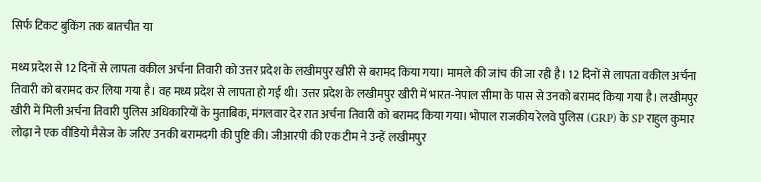सिर्फ टिकट बुकिंग तक बातचीत या

मध्य प्रदेश से 12 दिनों से लापता वकील अर्चना तिवारी को उत्तर प्रदेश के लखीमपुर खीरी से बरामद किया गया। मामले की जांच की जा रही है। 12 दिनों से लापता वकील अर्चना तिवारी को बरामद कर लिया गया है। वह मध्य प्रदेश से लापता हो गईं थी। उत्तर प्रदेश के लखीमपुर खीरी में भारत-नेपाल सीमा के पास से उनको बरामद किया गया है। लखीमपुर खीरी में मिली अर्चना तिवारी पुलिस अधिकारियों के मुताबिक, मंगलवार देर रात अर्चना तिवारी को बरामद किया गया। भोपाल राजकीय रेलवे पुलिस (GRP) के SP राहुल कुमार लोढ़ा ने एक वीडियो मैसेज के जरिए उनकी बरामदगी की पुष्टि की। जीआरपी की एक टीम ने उन्हें लखीमपुर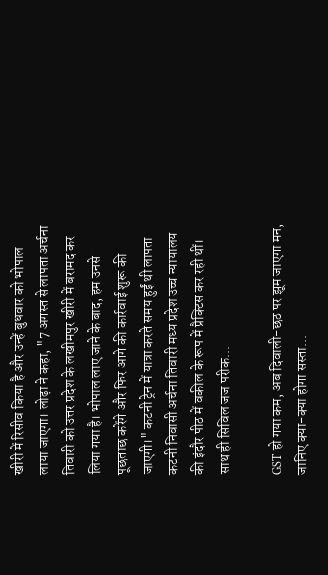खीरी में रिसीव किया है और उन्हें बुधवार को भोपाल लाया जाएगा। लोढ़ा ने कहा, "7 अगस्त से लापता अर्चना तिवारी को उत्तर प्रदेश के लखीमपुर खीरी में बरामद कर लिया गया है। भोपाल लाए जाने के बाद, हम उनसे पूछताछ करेंगे और फिर आगे की कार्रवाई शुरू की जाएगी।" कटनी ट्रेन में यात्रा करते समय हुईं थी लापता कटनी निवासी अर्चना तिवारी मध्य प्रदेश उच्च न्यायालय की इंदौर पीठ में वकील के रूप में प्रैक्टिस कर रही थीं। साथ ही सिविल जज परीक...

GST हो गया कम, अब दिवाली-छठ पर झूम जाएगा मन, जानिए क्या-क्या होगा सस्ता...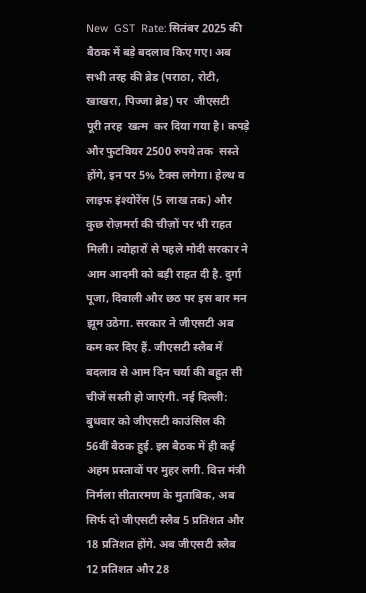New  GST  Rate: सितंबर 2025 की बैठक में बड़े बदलाव किए गए। अब सभी तरह की ब्रेड (पराठा, रोटी, खाखरा, पिज्जा ब्रेड) पर  जीएसटी  पूरी तरह  खत्म  कर दिया गया है। कपड़े और फुटवियर 2500 रुपये तक  सस्ते  होंगे, इन पर 5% टैक्स लगेगा। हेल्थ व लाइफ इंश्योरेंस (5 लाख तक) और कुछ रोज़मर्रा की चीज़ों पर भी राहत मिली। त्योहारों से पहले मोदी सरकार ने आम आदमी को बड़ी राहत दी है. दुर्गा पूजा, दिवाली और छठ पर इस बार मन झूम उठेगा. सरकार ने जीएसटी अब कम कर दिए हैं. जीएसटी स्लैब में बदलाव से आम दिन चर्या की बहुत सी चीजें सस्ती हो जाएंगी. नई दिल्ली: बुधवार को जीएसटी काउंसिल की 56वीं बैठक हुई. इस बैठक में ही कई अहम प्रस्तावों पर मुहर लगी. वित्त मंत्री निर्मला सीतारमण के मुताबिक, अब सिर्फ दो जीएसटी स्लैब 5 प्रतिशत और 18 प्रतिशत होंगे. अब जीएसटी स्लैब 12 प्रतिशत और 28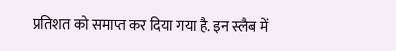प्रतिशत को समाप्त कर दिया गया है. इन स्लैब में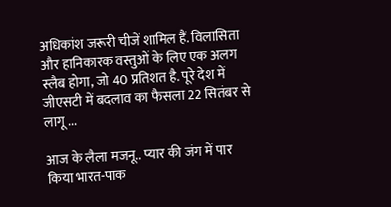अधिकांश जरूरी चीजें शामिल हैं. विलासिता और हानिकारक वस्तुओं के लिए एक अलग स्लैब होगा, जो 40 प्रतिशत है. पूरे देश में जीएसटी में बदलाव का फैसला 22 सितंबर से लागू ...

आज के लैला मजनू.. प्यार की जंग में पार किया भारत-पाक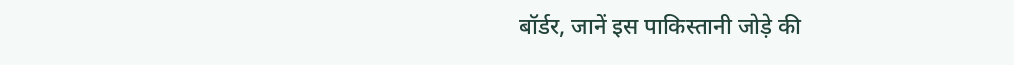बॉर्डर, जानें इस पाकिस्तानी जोड़े की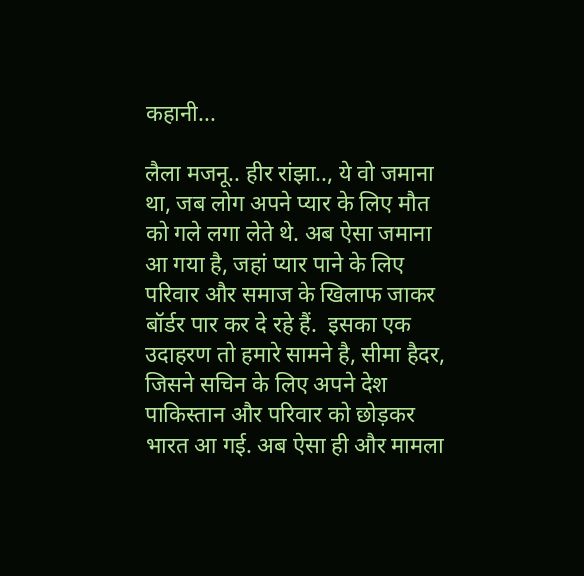कहानी...

लैला मजनू.. हीर रांझा.., ये वो जमाना था, जब लोग अपने प्यार के लिए मौत को गले लगा लेते थे. अब ऐसा जमाना आ गया है, जहां प्यार पाने के लिए परिवार और समाज के खिलाफ जाकर बॉर्डर पार कर दे रहे हैं.  इसका एक उदाहरण तो हमारे सामने है, सीमा हैदर, जिसने सचिन के लिए अपने देश पाकिस्तान और परिवार को छोड़कर भारत आ गई. अब ऐसा ही और मामला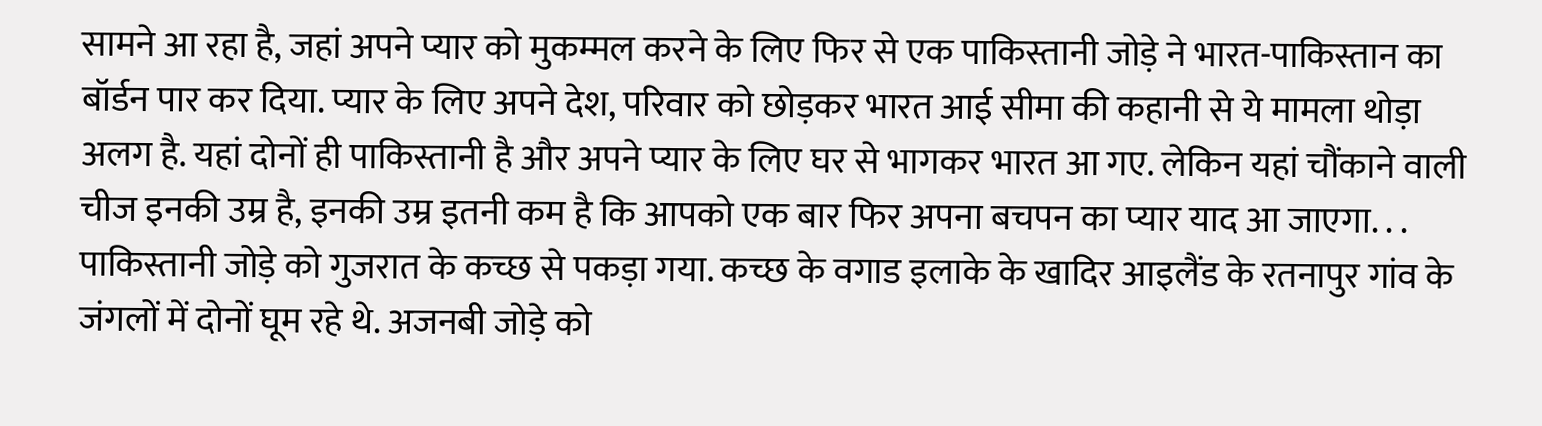सामने आ रहा है, जहां अपने प्यार को मुकम्मल करने के लिए फिर से एक पाकिस्तानी जोड़े ने भारत-पाकिस्तान का बॉर्डन पार कर दिया. प्यार के लिए अपने देश, परिवार को छोड़कर भारत आई सीमा की कहानी से ये मामला थोड़ा अलग है. यहां दोनों ही पाकिस्तानी है और अपने प्यार के लिए घर से भागकर भारत आ गए. लेकिन यहां चौंकाने वाली चीज इनकी उम्र है, इनकी उम्र इतनी कम है कि आपको एक बार फिर अपना बचपन का प्यार याद आ जाएगा. . . पाकिस्तानी जोड़े को गुजरात के कच्छ से पकड़ा गया. कच्छ के वगाड इलाके के खादिर आइलैंड के रतनापुर गांव के जंगलों में दोनों घूम रहे थे. अजनबी जोड़े को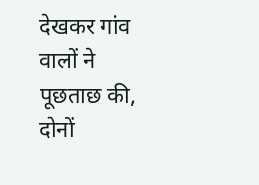देखकर गांव वालों ने पूछताछ की, दोनों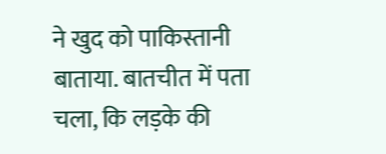ने खुद को पाकिस्तानी बाताया. बातचीत में पता चला, कि लड़के की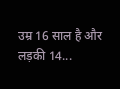उम्र 16 साल है और लड़की 14...